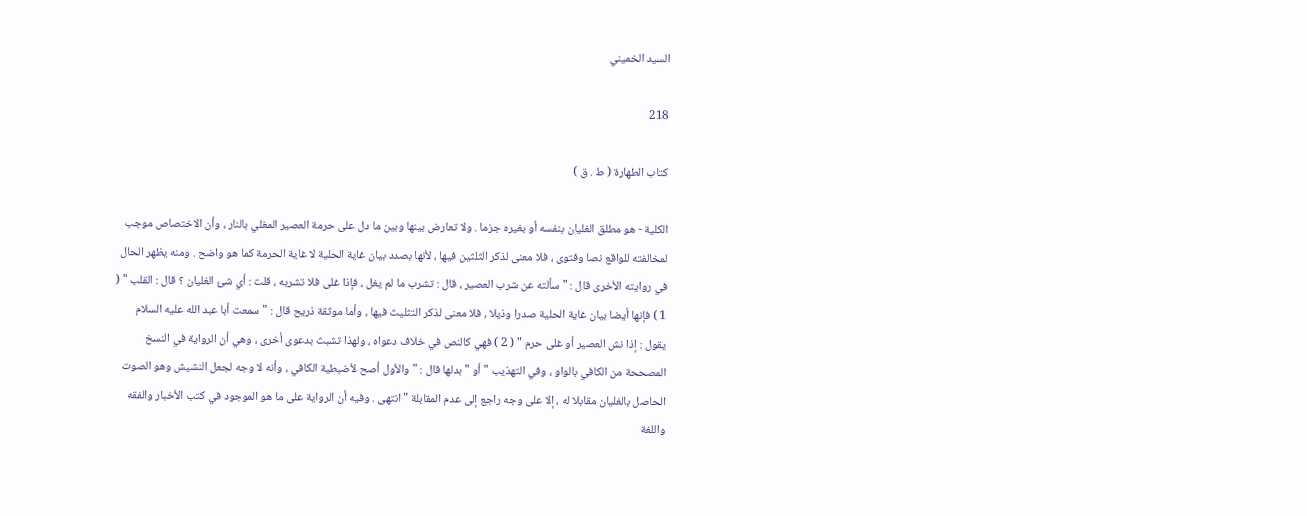السيد الخميني

218

كتاب الطهارة ( ط . ق )

الكلية - هو مطلق الغليان بنفسه أو بغيره جزما . ولا تعارض بينها وبين ما دل على حرمة العصير المغلي بالنار ، وأن الاختصاص موجب لمخالفته للواقع نصا وفتوى ، فلا معنى لذكر الثلثين فيها ، لأنها بصدد بيان غاية الحلية لا غاية الحرمة كما هو واضح . ومنه يظهر الحال في روايته الأخرى قال : " سألته عن شرب العصير ، قال : تشرب ما لم يغل ، فإذا غلى فلا تشربه ، قلت : أي شئ الغليان ؟ قال : القلب " ( 1 ) فإنها أيضا بيان غاية الحلية صدرا وذيلا ، فلا معنى لذكر التثليث فيها ، وأما موثقة ذريح قال : " سمعت أبا عبد الله عليه السلام يقول : إذا نش العصير أو غلى حرم " ( 2 ) فهي كالنص في خلاف دعواه ، ولهذا تشبث بدعوى أخرى ، وهي أن الرواية في النسخ المصححة من الكافي بالواو ، وفي التهذيب " أو " بدلها قال : " والأول أصح لأضبطية الكافي ، وأنه لا وجه لجعل النشيش وهو الصوت الحاصل بالغليان مقابلا له ، إلا على وجه راجع إلى عدم المقابلة " انتهى . وفيه أن الرواية على ما هو الموجود في كتب الأخبار والفقه واللغة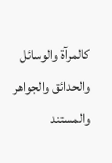كالمرآة والوسائل والحدائق والجواهر والمستند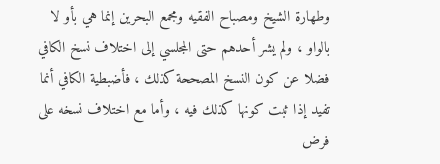وطهارة الشيخ ومصباح الفقيه ومجمع البحرين إنما هي بأو لا بالواو ، ولم يشر أحدهم حتى المجلسي إلى اختلاف نسخ الكافي فضلا عن كون النسخ المصححة كذلك ، فأضبطية الكافي أنما تفيد إذا ثبت كونها كذلك فيه ، وأما مع اختلاف نسخه على فرض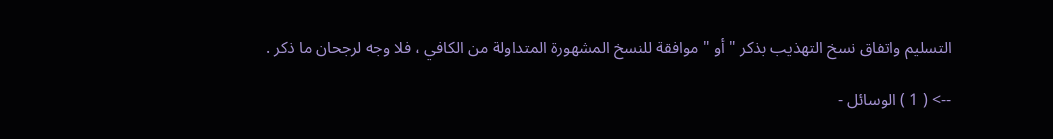التسليم واتفاق نسخ التهذيب بذكر " أو " موافقة للنسخ المشهورة المتداولة من الكافي ، فلا وجه لرجحان ما ذكر .

--> ( 1 ) الوسائل -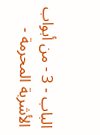الباب - 3 - من أبواب الأشربة المحرمة -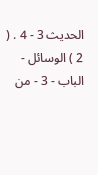الحديث 3 - 4 . ( 2 ) الوسائل - الباب - 3 - من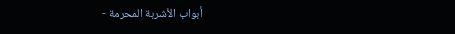أبواب الأشربة المحرمة -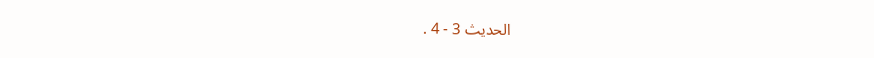الحديث 3 - 4 .